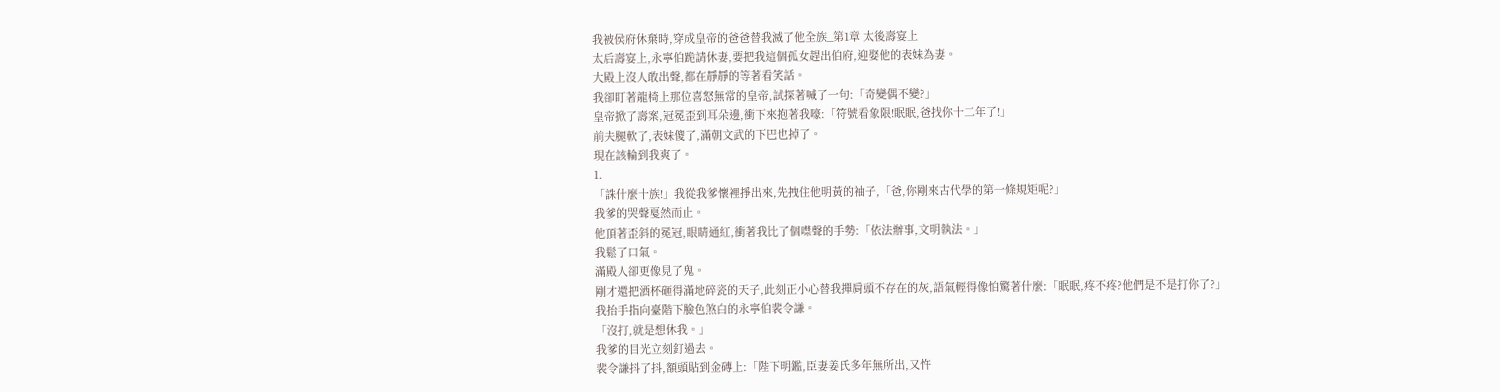我被侯府休棄時,穿成皇帝的爸爸替我滅了他全族_第1章 太後壽宴上
太后壽宴上,永寧伯跪請休妻,要把我這個孤女趕出伯府,迎娶他的表妹為妻。
大殿上沒人敢出聲,都在靜靜的等著看笑話。
我卻盯著龍椅上那位喜怒無常的皇帝,試探著喊了一句:「奇變偶不變?」
皇帝掀了壽案,冠冕歪到耳朵邊,衝下來抱著我嚎:「符號看象限!眠眠,爸找你十二年了!」
前夫腿軟了,表妹傻了,滿朝文武的下巴也掉了。
現在該輪到我爽了。
1.
「誅什麼十族!」我從我爹懷裡掙出來,先拽住他明黃的袖子,「爸,你剛來古代學的第一條規矩呢?」
我爹的哭聲戛然而止。
他頂著歪斜的冕冠,眼睛通紅,衝著我比了個噤聲的手勢:「依法辦事,文明執法。」
我鬆了口氣。
滿殿人卻更像見了鬼。
剛才還把酒杯砸得滿地碎瓷的天子,此刻正小心替我撣肩頭不存在的灰,語氣輕得像怕驚著什麼:「眠眠,疼不疼?他們是不是打你了?」
我抬手指向臺階下臉色煞白的永寧伯裴令謙。
「沒打,就是想休我。」
我爹的目光立刻釘過去。
裴令謙抖了抖,額頭貼到金磚上:「陛下明鑑,臣妻姜氏多年無所出,又忤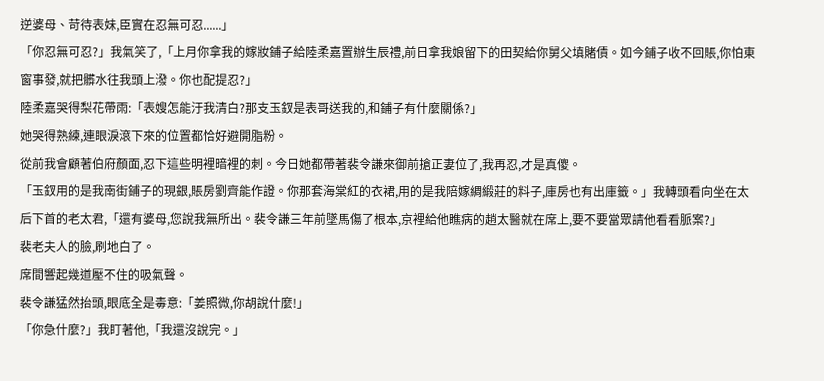逆婆母、苛待表妹,臣實在忍無可忍......」
「你忍無可忍?」我氣笑了,「上月你拿我的嫁妝鋪子給陸柔嘉置辦生辰禮,前日拿我娘留下的田契給你舅父填賭債。如今鋪子收不回賬,你怕東窗事發,就把髒水往我頭上潑。你也配提忍?」
陸柔嘉哭得梨花帶雨:「表嫂怎能汙我清白?那支玉釵是表哥送我的,和鋪子有什麼關係?」
她哭得熟練,連眼淚滾下來的位置都恰好避開脂粉。
從前我會顧著伯府顏面,忍下這些明裡暗裡的刺。今日她都帶著裴令謙來御前搶正妻位了,我再忍,才是真傻。
「玉釵用的是我南街鋪子的現銀,賬房劉齊能作證。你那套海棠紅的衣裙,用的是我陪嫁綢緞莊的料子,庫房也有出庫籤。」我轉頭看向坐在太后下首的老太君,「還有婆母,您說我無所出。裴令謙三年前墜馬傷了根本,京裡給他瞧病的趙太醫就在席上,要不要當眾請他看看脈案?」
裴老夫人的臉,刷地白了。
席間響起幾道壓不住的吸氣聲。
裴令謙猛然抬頭,眼底全是毒意:「姜照微,你胡說什麼!」
「你急什麼?」我盯著他,「我還沒說完。」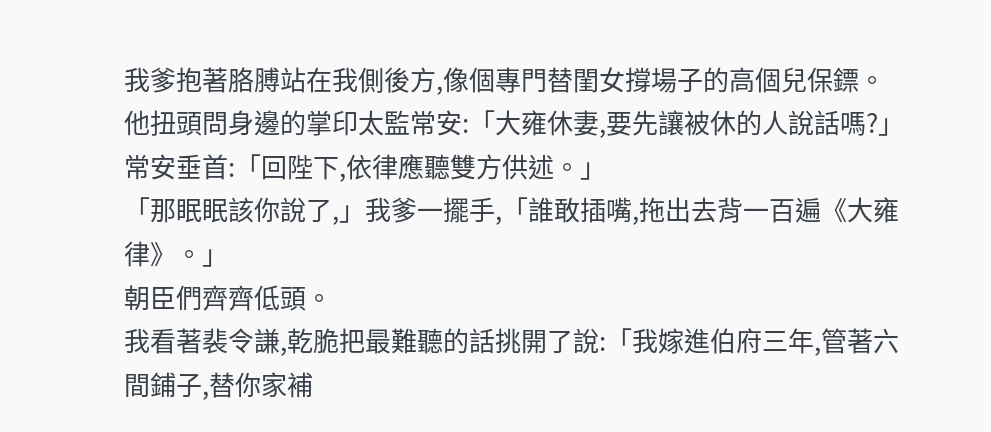我爹抱著胳膊站在我側後方,像個專門替閨女撐場子的高個兒保鏢。
他扭頭問身邊的掌印太監常安:「大雍休妻,要先讓被休的人說話嗎?」
常安垂首:「回陛下,依律應聽雙方供述。」
「那眠眠該你說了,」我爹一擺手,「誰敢插嘴,拖出去背一百遍《大雍律》。」
朝臣們齊齊低頭。
我看著裴令謙,乾脆把最難聽的話挑開了說:「我嫁進伯府三年,管著六間鋪子,替你家補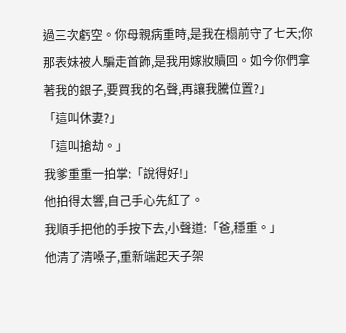過三次虧空。你母親病重時,是我在榻前守了七天;你那表妹被人騙走首飾,是我用嫁妝贖回。如今你們拿著我的銀子,要買我的名聲,再讓我騰位置?」
「這叫休妻?」
「這叫搶劫。」
我爹重重一拍掌:「說得好!」
他拍得太響,自己手心先紅了。
我順手把他的手按下去,小聲道:「爸,穩重。」
他清了清嗓子,重新端起天子架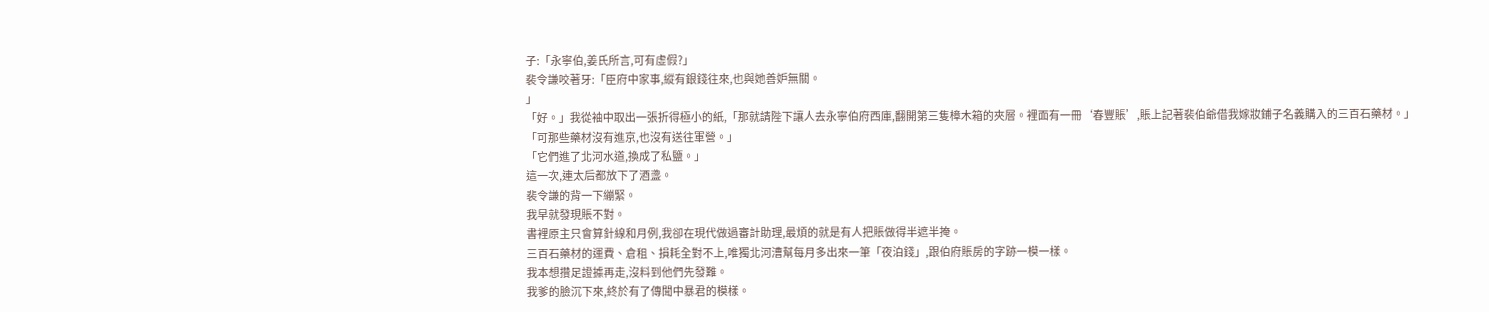子:「永寧伯,姜氏所言,可有虛假?」
裴令謙咬著牙:「臣府中家事,縱有銀錢往來,也與她善妒無關。
」
「好。」我從袖中取出一張折得極小的紙,「那就請陛下讓人去永寧伯府西庫,翻開第三隻樟木箱的夾層。裡面有一冊‘春豐賬’,賬上記著裴伯爺借我嫁妝鋪子名義購入的三百石藥材。」
「可那些藥材沒有進京,也沒有送往軍營。」
「它們進了北河水道,換成了私鹽。」
這一次,連太后都放下了酒盞。
裴令謙的背一下繃緊。
我早就發現賬不對。
書裡原主只會算針線和月例,我卻在現代做過審計助理,最煩的就是有人把賬做得半遮半掩。
三百石藥材的運費、倉租、損耗全對不上,唯獨北河漕幫每月多出來一筆「夜泊錢」,跟伯府賬房的字跡一模一樣。
我本想攢足證據再走,沒料到他們先發難。
我爹的臉沉下來,終於有了傳聞中暴君的模樣。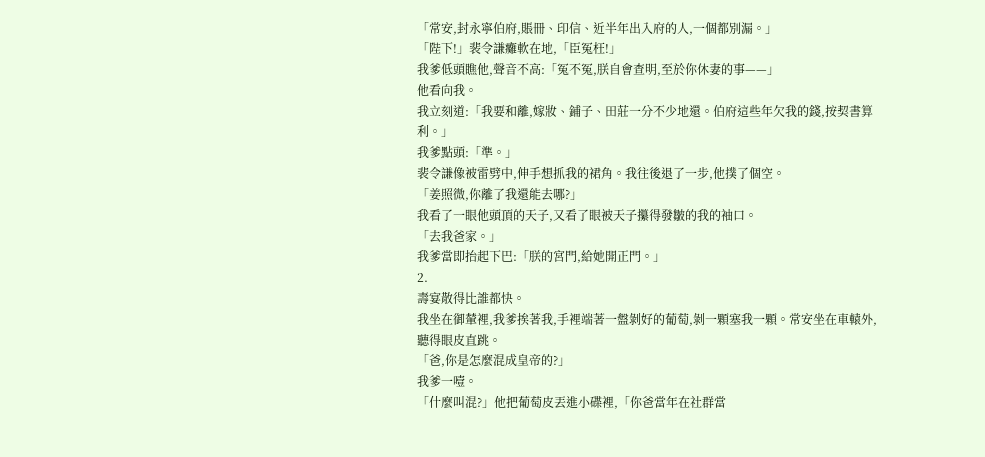「常安,封永寧伯府,賬冊、印信、近半年出入府的人,一個都別漏。」
「陛下!」裴令謙癱軟在地,「臣冤枉!」
我爹低頭瞧他,聲音不高:「冤不冤,朕自會查明,至於你休妻的事——」
他看向我。
我立刻道:「我要和離,嫁妝、鋪子、田莊一分不少地還。伯府這些年欠我的錢,按契書算利。」
我爹點頭:「準。」
裴令謙像被雷劈中,伸手想抓我的裙角。我往後退了一步,他撲了個空。
「姜照微,你離了我還能去哪?」
我看了一眼他頭頂的天子,又看了眼被天子攥得發皺的我的袖口。
「去我爸家。」
我爹當即抬起下巴:「朕的宮門,給她開正門。」
2.
壽宴散得比誰都快。
我坐在御輦裡,我爹挨著我,手裡端著一盤剝好的葡萄,剝一顆塞我一顆。常安坐在車轅外,聽得眼皮直跳。
「爸,你是怎麼混成皇帝的?」
我爹一噎。
「什麼叫混?」他把葡萄皮丟進小碟裡,「你爸當年在社群當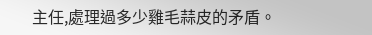主任,處理過多少雞毛蒜皮的矛盾。